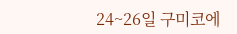24~26일 구미코에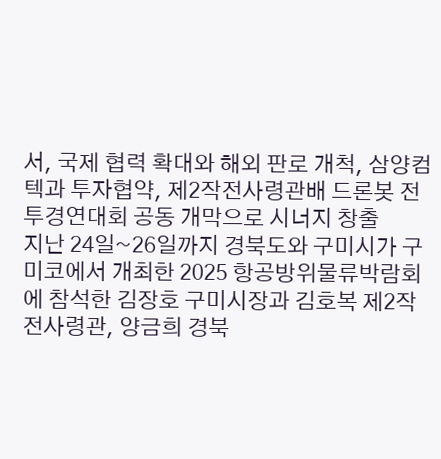서, 국제 협력 확대와 해외 판로 개척, 삼양컴텍과 투자협약, 제2작전사령관배 드론봇 전투경연대회 공동 개막으로 시너지 창출
지난 24일~26일까지 경북도와 구미시가 구미코에서 개최한 2025 항공방위물류박람회에 참석한 김장호 구미시장과 김호복 제2작전사령관, 양금희 경북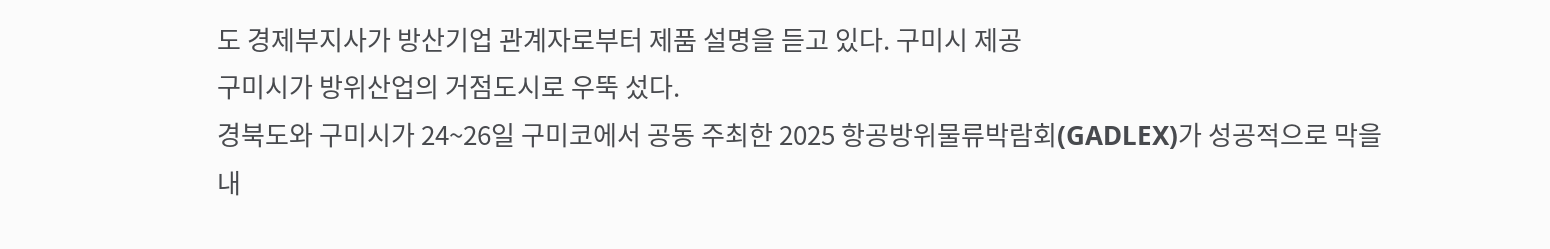도 경제부지사가 방산기업 관계자로부터 제품 설명을 듣고 있다. 구미시 제공
구미시가 방위산업의 거점도시로 우뚝 섰다.
경북도와 구미시가 24~26일 구미코에서 공동 주최한 2025 항공방위물류박람회(GADLEX)가 성공적으로 막을 내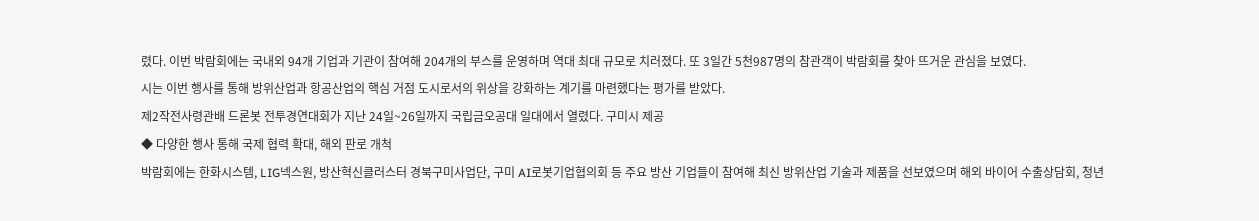렸다. 이번 박람회에는 국내외 94개 기업과 기관이 참여해 204개의 부스를 운영하며 역대 최대 규모로 치러졌다. 또 3일간 5천987명의 참관객이 박람회를 찾아 뜨거운 관심을 보였다.
시는 이번 행사를 통해 방위산업과 항공산업의 핵심 거점 도시로서의 위상을 강화하는 계기를 마련했다는 평가를 받았다.
제2작전사령관배 드론봇 전투경연대회가 지난 24일~26일까지 국립금오공대 일대에서 열렸다. 구미시 제공
◆ 다양한 행사 통해 국제 협력 확대, 해외 판로 개척
박람회에는 한화시스템, LIG넥스원, 방산혁신클러스터 경북구미사업단, 구미 AI로봇기업협의회 등 주요 방산 기업들이 참여해 최신 방위산업 기술과 제품을 선보였으며 해외 바이어 수출상담회, 청년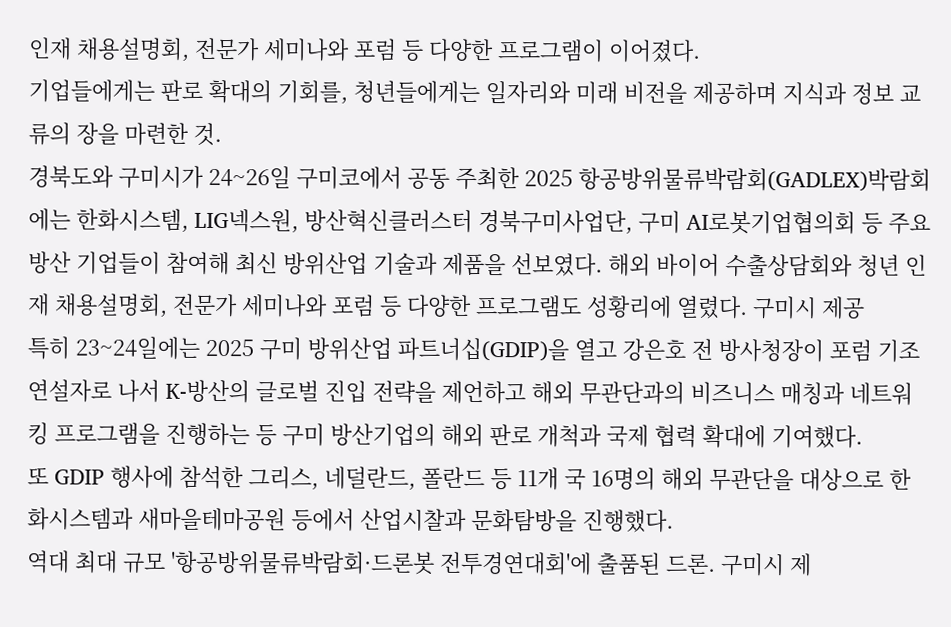인재 채용설명회, 전문가 세미나와 포럼 등 다양한 프로그램이 이어졌다.
기업들에게는 판로 확대의 기회를, 청년들에게는 일자리와 미래 비전을 제공하며 지식과 정보 교류의 장을 마련한 것.
경북도와 구미시가 24~26일 구미코에서 공동 주최한 2025 항공방위물류박람회(GADLEX)박람회에는 한화시스템, LIG넥스원, 방산혁신클러스터 경북구미사업단, 구미 AI로봇기업협의회 등 주요 방산 기업들이 참여해 최신 방위산업 기술과 제품을 선보였다. 해외 바이어 수출상담회와 청년 인재 채용설명회, 전문가 세미나와 포럼 등 다양한 프로그램도 성황리에 열렸다. 구미시 제공
특히 23~24일에는 2025 구미 방위산업 파트너십(GDIP)을 열고 강은호 전 방사청장이 포럼 기조 연설자로 나서 K-방산의 글로벌 진입 전략을 제언하고 해외 무관단과의 비즈니스 매칭과 네트워킹 프로그램을 진행하는 등 구미 방산기업의 해외 판로 개척과 국제 협력 확대에 기여했다.
또 GDIP 행사에 참석한 그리스, 네덜란드, 폴란드 등 11개 국 16명의 해외 무관단을 대상으로 한화시스템과 새마을테마공원 등에서 산업시찰과 문화탐방을 진행했다.
역대 최대 규모 '항공방위물류박람회·드론봇 전투경연대회'에 출품된 드론. 구미시 제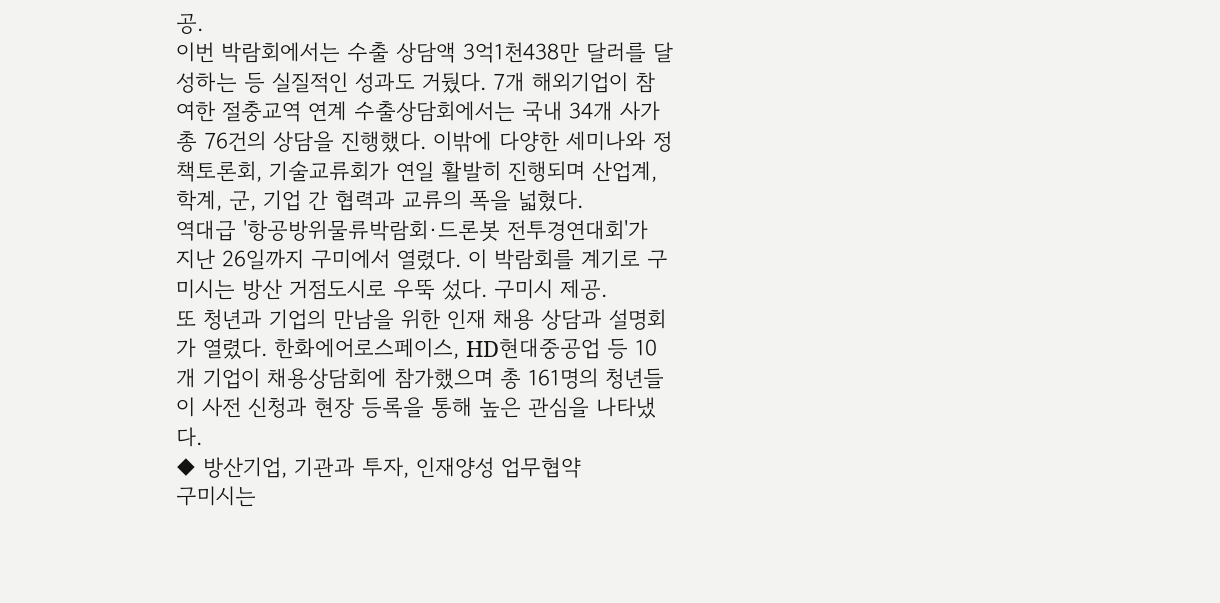공.
이번 박람회에서는 수출 상담액 3억1천438만 달러를 달성하는 등 실질적인 성과도 거뒀다. 7개 해외기업이 참여한 절충교역 연계 수출상담회에서는 국내 34개 사가 총 76건의 상담을 진행했다. 이밖에 다양한 세미나와 정책토론회, 기술교류회가 연일 활발히 진행되며 산업계, 학계, 군, 기업 간 협력과 교류의 폭을 넓혔다.
역대급 '항공방위물류박람회·드론봇 전투경연대회'가 지난 26일까지 구미에서 열렸다. 이 박람회를 계기로 구미시는 방산 거점도시로 우뚝 섰다. 구미시 제공.
또 청년과 기업의 만남을 위한 인재 채용 상담과 설명회가 열렸다. 한화에어로스페이스, HD현대중공업 등 10개 기업이 채용상담회에 참가했으며 총 161명의 청년들이 사전 신청과 현장 등록을 통해 높은 관심을 나타냈다.
◆ 방산기업, 기관과 투자, 인재양성 업무협약
구미시는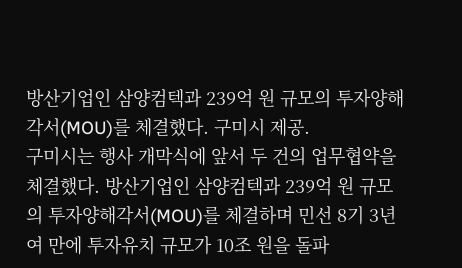방산기업인 삼양컴텍과 239억 원 규모의 투자양해각서(MOU)를 체결했다. 구미시 제공.
구미시는 행사 개막식에 앞서 두 건의 업무협약을 체결했다. 방산기업인 삼양컴텍과 239억 원 규모의 투자양해각서(MOU)를 체결하며 민선 8기 3년여 만에 투자유치 규모가 10조 원을 돌파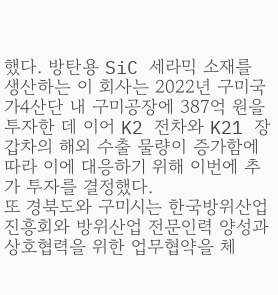했다. 방탄용 SiC 세라믹 소재를 생산하는 이 회사는 2022년 구미국가4산단 내 구미공장에 387억 원을 투자한 데 이어 K2 전차와 K21 장갑차의 해외 수출 물량이 증가함에 따라 이에 대응하기 위해 이번에 추가 투자를 결정했다.
또 경북도와 구미시는 한국방위산업진흥회와 방위산업 전문인력 양성과 상호협력을 위한 업무협약을 체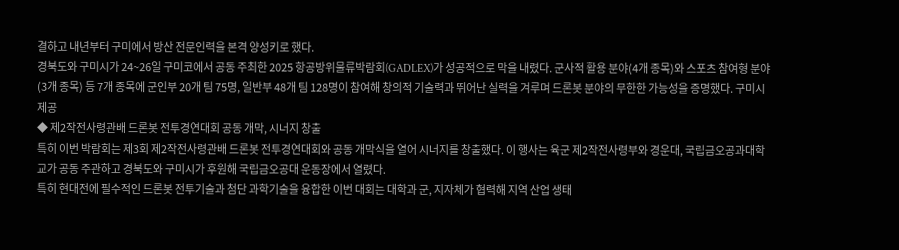결하고 내년부터 구미에서 방산 전문인력을 본격 양성키로 했다.
경북도와 구미시가 24~26일 구미코에서 공동 주최한 2025 항공방위물류박람회(GADLEX)가 성공적으로 막을 내렸다. 군사적 활용 분야(4개 종목)와 스포츠 참여형 분야(3개 종목) 등 7개 종목에 군인부 20개 팀 75명, 일반부 48개 팀 128명이 참여해 창의적 기술력과 뛰어난 실력을 겨루며 드론봇 분야의 무한한 가능성을 증명했다. 구미시 제공
◆ 제2작전사령관배 드론봇 전투경연대회 공동 개막, 시너지 창출
특히 이번 박람회는 제3회 제2작전사령관배 드론봇 전투경연대회와 공동 개막식을 열어 시너지를 창출했다. 이 행사는 육군 제2작전사령부와 경운대, 국립금오공과대학교가 공동 주관하고 경북도와 구미시가 후원해 국립금오공대 운동장에서 열렸다.
특히 현대전에 필수적인 드론봇 전투기술과 첨단 과학기술을 융합한 이번 대회는 대학과 군, 지자체가 협력해 지역 산업 생태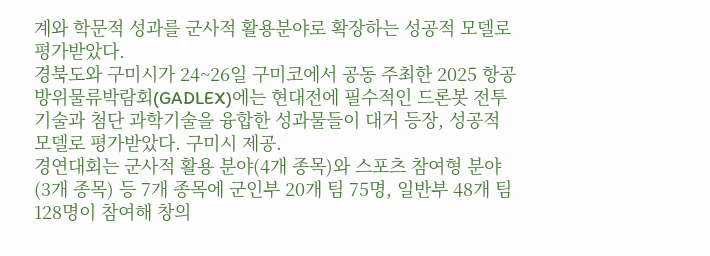계와 학문적 성과를 군사적 활용분야로 확장하는 성공적 모델로 평가받았다.
경북도와 구미시가 24~26일 구미코에서 공동 주최한 2025 항공방위물류박람회(GADLEX)에는 현대전에 필수적인 드론봇 전투기술과 첨단 과학기술을 융합한 성과물들이 대거 등장, 성공적 모델로 평가받았다. 구미시 제공.
경연대회는 군사적 활용 분야(4개 종목)와 스포츠 참여형 분야(3개 종목) 등 7개 종목에 군인부 20개 팀 75명, 일반부 48개 팀 128명이 참여해 창의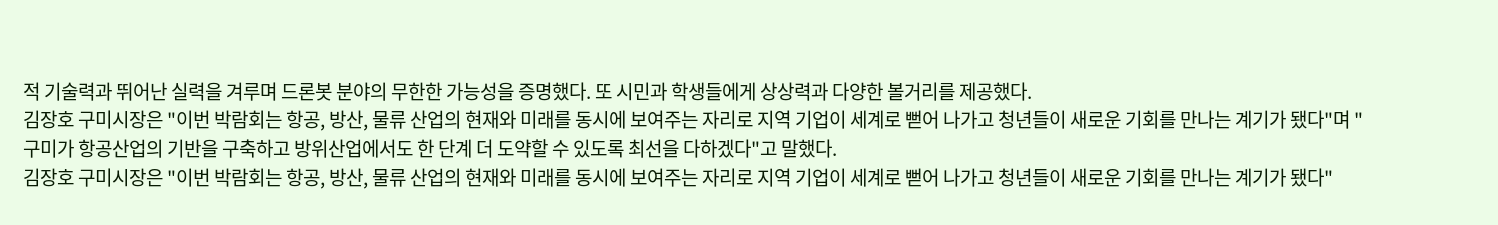적 기술력과 뛰어난 실력을 겨루며 드론봇 분야의 무한한 가능성을 증명했다. 또 시민과 학생들에게 상상력과 다양한 볼거리를 제공했다.
김장호 구미시장은 "이번 박람회는 항공, 방산, 물류 산업의 현재와 미래를 동시에 보여주는 자리로 지역 기업이 세계로 뻗어 나가고 청년들이 새로운 기회를 만나는 계기가 됐다"며 "구미가 항공산업의 기반을 구축하고 방위산업에서도 한 단계 더 도약할 수 있도록 최선을 다하겠다"고 말했다.
김장호 구미시장은 "이번 박람회는 항공, 방산, 물류 산업의 현재와 미래를 동시에 보여주는 자리로 지역 기업이 세계로 뻗어 나가고 청년들이 새로운 기회를 만나는 계기가 됐다"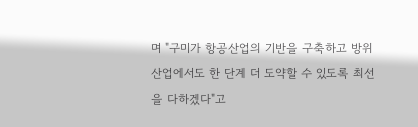며 "구미가 항공산업의 기반을 구축하고 방위산업에서도 한 단계 더 도약할 수 있도록 최선을 다하겠다"고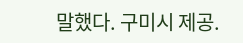말했다. 구미시 제공.